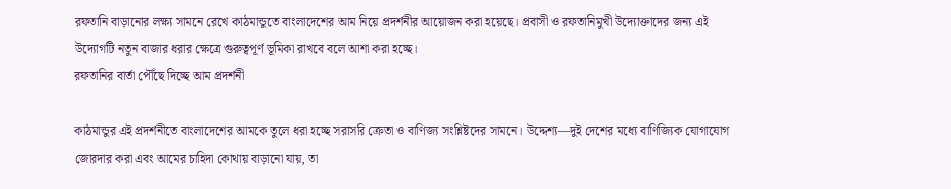রফতানি বাড়ানোর লক্ষ্য সামনে রেখে কাঠমান্ডুতে বাংলাদেশের আম নিয়ে প্রদর্শনীর আয়োজন করা হয়েছে। প্রবাসী ও রফতানিমুখী উদ্যোক্তাদের জন্য এই উদ্যোগটি নতুন বাজার ধরার ক্ষেত্রে গুরুত্বপূর্ণ ভূমিকা রাখবে বলে আশা করা হচ্ছে।
রফতানির বার্তা পৌঁছে দিচ্ছে আম প্রদর্শনী

কাঠমান্ডুর এই প্রদর্শনীতে বাংলাদেশের আমকে তুলে ধরা হচ্ছে সরাসরি ক্রেতা ও বাণিজ্য সংশ্লিষ্টদের সামনে। উদ্দেশ্য—দুই দেশের মধ্যে বাণিজ্যিক যোগাযোগ জোরদার করা এবং আমের চাহিদা কোথায় বাড়ানো যায়, তা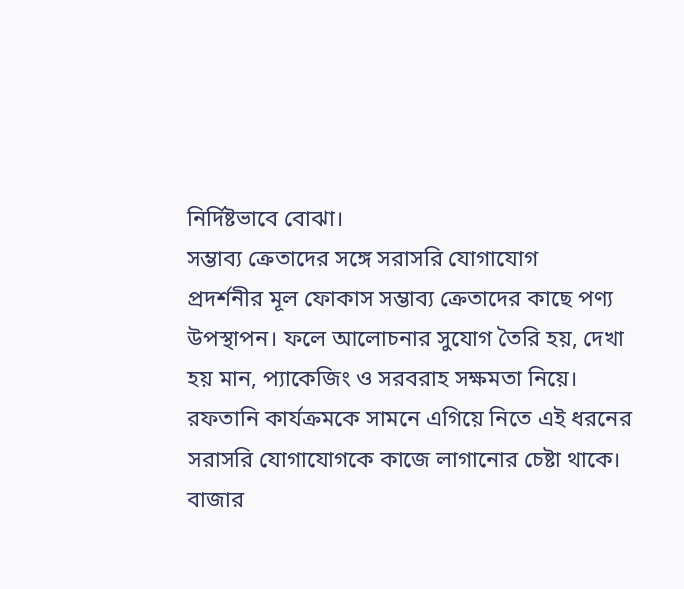নির্দিষ্টভাবে বোঝা।
সম্ভাব্য ক্রেতাদের সঙ্গে সরাসরি যোগাযোগ
প্রদর্শনীর মূল ফোকাস সম্ভাব্য ক্রেতাদের কাছে পণ্য উপস্থাপন। ফলে আলোচনার সুযোগ তৈরি হয়, দেখা হয় মান, প্যাকেজিং ও সরবরাহ সক্ষমতা নিয়ে। রফতানি কার্যক্রমকে সামনে এগিয়ে নিতে এই ধরনের সরাসরি যোগাযোগকে কাজে লাগানোর চেষ্টা থাকে।
বাজার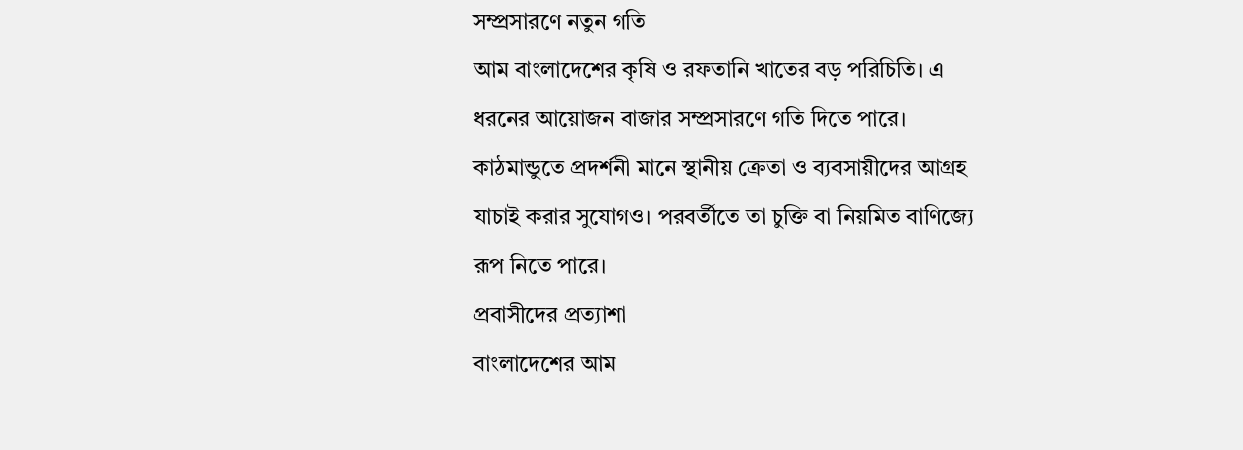সম্প্রসারণে নতুন গতি
আম বাংলাদেশের কৃষি ও রফতানি খাতের বড় পরিচিতি। এ ধরনের আয়োজন বাজার সম্প্রসারণে গতি দিতে পারে। কাঠমান্ডুতে প্রদর্শনী মানে স্থানীয় ক্রেতা ও ব্যবসায়ীদের আগ্রহ যাচাই করার সুযোগও। পরবর্তীতে তা চুক্তি বা নিয়মিত বাণিজ্যে রূপ নিতে পারে।
প্রবাসীদের প্রত্যাশা
বাংলাদেশের আম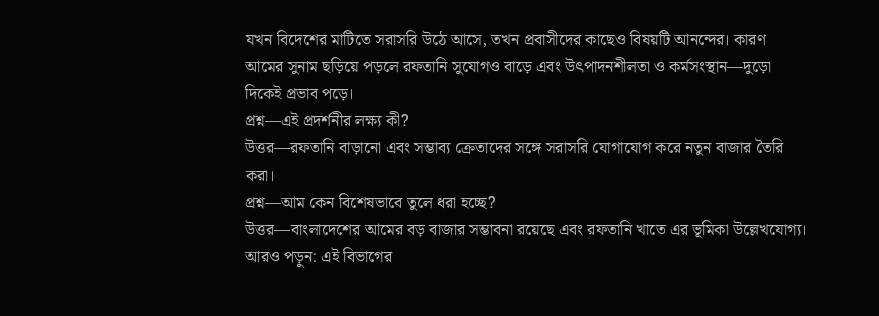যখন বিদেশের মাটিতে সরাসরি উঠে আসে, তখন প্রবাসীদের কাছেও বিষয়টি আনন্দের। কারণ আমের সুনাম ছড়িয়ে পড়লে রফতানি সুযোগও বাড়ে এবং উৎপাদনশীলতা ও কর্মসংস্থান—দুড়ো দিকেই প্রভাব পড়ে।
প্রশ্ন—এই প্রদর্শনীর লক্ষ্য কী?
উত্তর—রফতানি বাড়ানো এবং সম্ভাব্য ক্রেতাদের সঙ্গে সরাসরি যোগাযোগ করে নতুন বাজার তৈরি করা।
প্রশ্ন—আম কেন বিশেষভাবে তুলে ধরা হচ্ছে?
উত্তর—বাংলাদেশের আমের বড় বাজার সম্ভাবনা রয়েছে এবং রফতানি খাতে এর ভূমিকা উল্লেখযোগ্য।
আরও পড়ুন: এই বিভাগের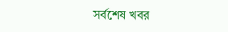সর্বশেষ খবর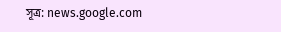সূত্র: news.google.com